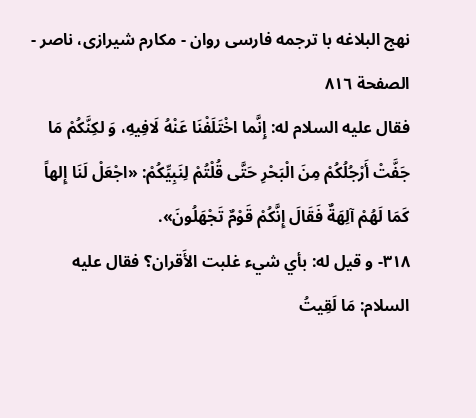نهج البلاغه با ترجمه فارسى روان - مكارم شيرازى، ناصر - الصفحة ٨١٦
فقال عليه السلام له: إِنَّما اخْتَلَفْنَا عَنْهُ لَافِيهِ، وَ لكِنَّكُمْ مَا جَفَّتْ أَرْجُلُكُمْ مِنَ الْبَحْرِ حَتَّى قُلْتُمْ لِنَبِيِّكُمْ: «اجْعَلْ لَنَا إِلهاً كَمَا لَهُمْ آلِهَةٌ فَقَالَ إِنَّكُمْ قَوْمٌ تَجْهَلُونَ».
٣١٨- و قيل له: بأي شيء غلبت الأَقران؟ فقال عليه السلام: مَا لَقِيتُ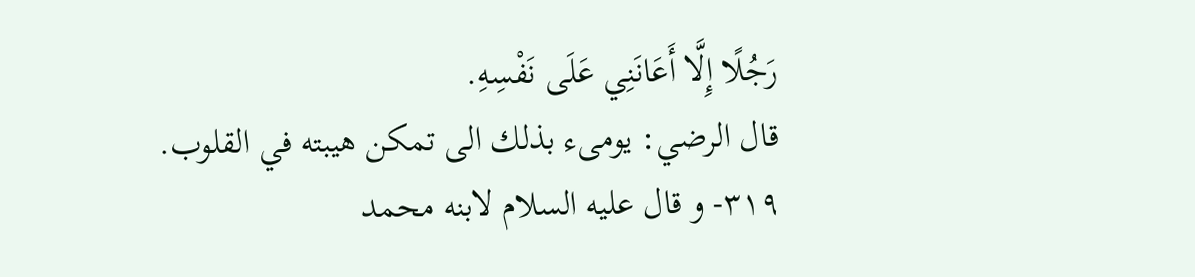رَجُلًا إِلَّا أَعَانَنِي عَلَى نَفْسِهِ.
قال الرضي: يومىء بذلك الى تمكن هيبته في القلوب.
٣١٩- و قال عليه السلام لابنه محمد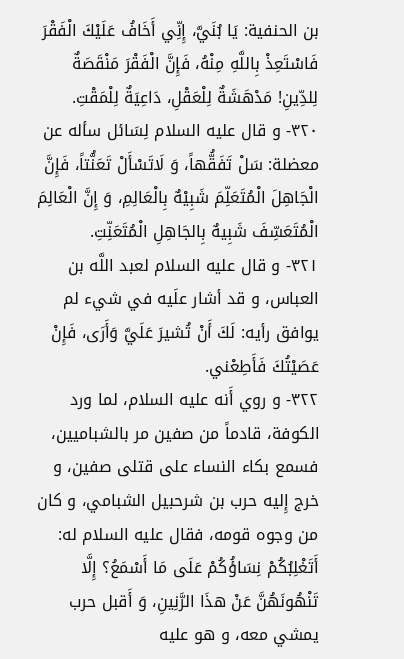بن الحنفية: يَا بُنَيَّ، إِنِّي أَخَافُ عَلَيْكَ الْفَقْرَ فَاسْتَعِذْ بِاللَّهِ مِنْهُ، فَإِنَّ الْفَقْرَ مَنْقَصَةٌ لِلدِّينِ! مَدْهَشَةٌ لِلْعَقْلِ، دَاعِيَةٌ لِلْمَقْتِ.
٣٢٠- و قال عليه السلام لِسَائل سأله عن معضلة: سَلْ تَفَقُّهاً، وَ لَاتَسْأَلْ تَعَنُّتاً، فَإِنَّ الْجَاهِلَ الْمُتَعَلِّمَ شَبِيْهٌ بِالْعَالِمِ، وَ إِنَّ الْعَالِمَ الْمُتَعَسِّفَ شَبِيهٌ بِالجَاهِلِ الْمُتَعَنِّتِ.
٣٢١- و قال عليه السلام لعبد اللَّه بن العباس، و قد أشار علَيه في شيء لم يوافق رأيه: لَكَ أَنْ تُشيرَ عَلَيَّ وَأَرَى، فَإِنْ عَصَيْتُكَ فَأَطِعْني.
٣٢٢- و روي أَنه عليه السلام، لما ورد الكوفة، قادماً من صفين مر بالشباميين، فسمع بكاء النساء على قتلى صفين، و خرج إِليه حرب بن شرحبيل الشبامي، و كان من وجوه قومه، فقال عليه السلام له: أَتَغْلِبُكُمْ نِسَاؤُكُمْ عَلَى مَا أَسْمَعُ؟ إِلَّا تَنْهُونَهُنَّ عَنْ هذَا الرَّنِينِ، وَ أَقبل حرب يمشي معه، و هو عليه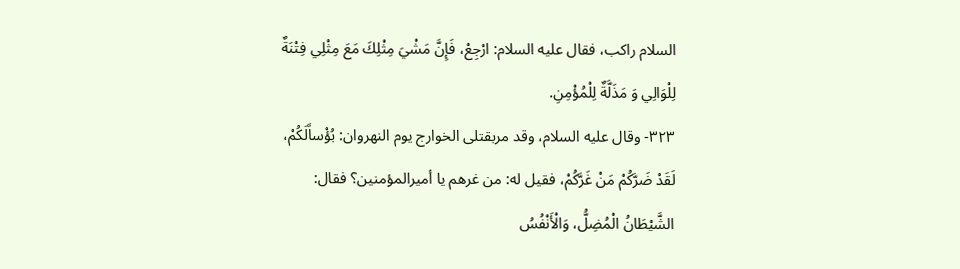السلام راكب، فقال عليه السلام: ارْجِعْ، فَإِنَّ مَشْيَ مِثْلِكَ مَعَ مِثْلِي فِتْنَةٌ لِلْوَالِي وَ مَذَلَّةٌ لِلْمُؤْمِنِ.
٣٢٣- وقال عليه السلام، وقد مربقتلى الخوارج يوم النهروان: بُؤْساًلَكُمْ، لَقَدْ ضَرَّكُمْ مَنْ غَرَّكُمْ، فقيل له: من غرهم يا أميرالمؤمنين؟ فقال: الشَّيْطَانُ الْمُضِلُّ، وَالْأَنْفُسُ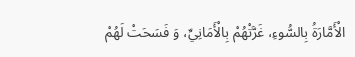الْأَمَّارَةُ بِالسُّوءِ، غَرَّتْهُمْ بِالْأَمَانِيِّ، وَ فَسَحَتْ لَهُمْ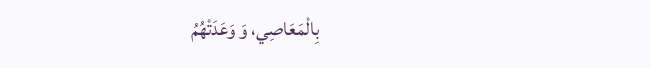بِالْمَعَاصِي، وَ وَعَدَتْهُمُ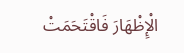الْإِظْهَارَ فَاقْتَحَمَتْ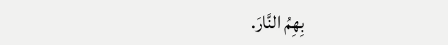بِهِمُ النَّارَ.